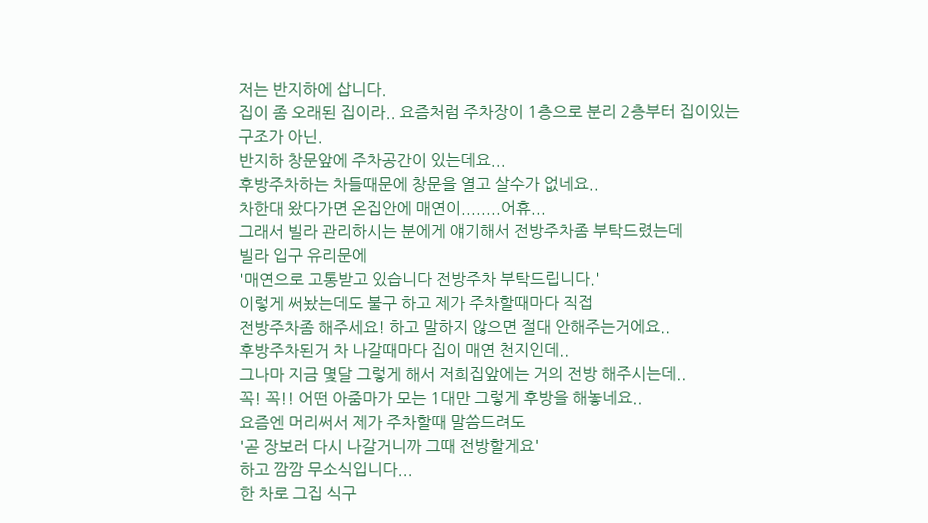저는 반지하에 삽니다.
집이 좀 오래된 집이라.. 요즘처럼 주차장이 1층으로 분리 2층부터 집이있는 구조가 아닌.
반지하 창문앞에 주차공간이 있는데요...
후방주차하는 차들때문에 창문을 열고 살수가 없네요..
차한대 왔다가면 온집안에 매연이........어휴...
그래서 빌라 관리하시는 분에게 얘기해서 전방주차좀 부탁드렸는데
빌라 입구 유리문에
'매연으로 고통받고 있습니다 전방주차 부탁드립니다.'
이렇게 써놨는데도 불구 하고 제가 주차할때마다 직접
전방주차좀 해주세요! 하고 말하지 않으면 절대 안해주는거에요..
후방주차된거 차 나갈때마다 집이 매연 천지인데..
그나마 지금 몇달 그렇게 해서 저희집앞에는 거의 전방 해주시는데..
꼭! 꼭!! 어떤 아줌마가 모는 1대만 그렇게 후방을 해놓네요..
요즘엔 머리써서 제가 주차할때 말씀드려도
'곧 장보러 다시 나갈거니까 그때 전방할게요'
하고 깜깜 무소식입니다...
한 차로 그집 식구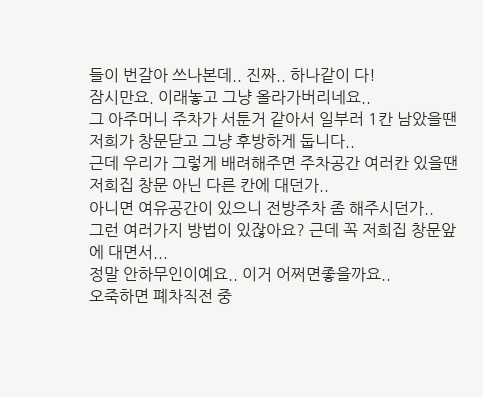들이 번갈아 쓰나본데.. 진짜.. 하나같이 다!
잠시만요. 이래놓고 그냥 올라가버리네요..
그 아주머니 주차가 서툰거 같아서 일부러 1칸 남았을땐 저희가 창문닫고 그냥 후방하게 둡니다..
근데 우리가 그렇게 배려해주면 주차공간 여러칸 있을땐 저희집 창문 아닌 다른 칸에 대던가..
아니면 여유공간이 있으니 전방주차 좀 해주시던가..
그런 여러가지 방법이 있잖아요? 근데 꼭 저희집 창문앞에 대면서...
정말 안하무인이예요.. 이거 어쩌면좋을까요..
오죽하면 폐차직전 중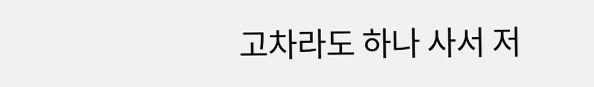고차라도 하나 사서 저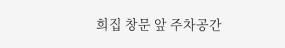희집 창문 앞 주차공간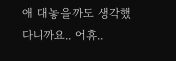애 대놓을까도 생각했다니까요.. 어휴..